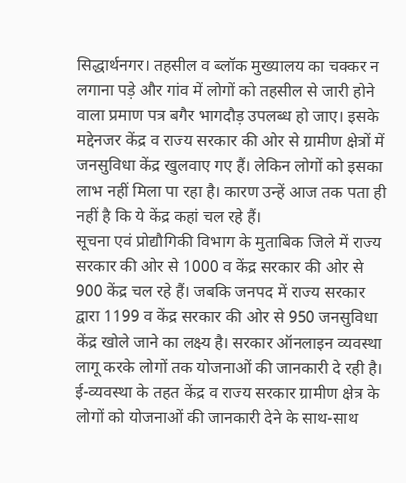सिद्धार्थनगर। तहसील व ब्लॉक मुख्यालय का चक्कर न लगाना पड़े और गांव में लोगों को तहसील से जारी होने वाला प्रमाण पत्र बगैर भागदौड़ उपलब्ध हो जाए। इसके मद्देनजर केंद्र व राज्य सरकार की ओर से ग्रामीण क्षेत्रों में जनसुविधा केंद्र खुलवाए गए हैं। लेकिन लोगों को इसका लाभ नहीं मिला पा रहा है। कारण उन्हें आज तक पता ही नहीं है कि ये केंद्र कहां चल रहे हैं।
सूचना एवं प्रोद्यौगिकी विभाग के मुताबिक जिले में राज्य सरकार की ओर से 1000 व केंद्र सरकार की ओर से 900 केंद्र चल रहे हैं। जबकि जनपद में राज्य सरकार द्वारा 1199 व केंद्र सरकार की ओर से 950 जनसुविधा केंद्र खोले जाने का लक्ष्य है। सरकार ऑनलाइन व्यवस्था लागू करके लोगों तक योजनाओं की जानकारी दे रही है। ई-व्यवस्था के तहत केंद्र व राज्य सरकार ग्रामीण क्षेत्र के लोगों को योजनाओं की जानकारी देने के साथ-साथ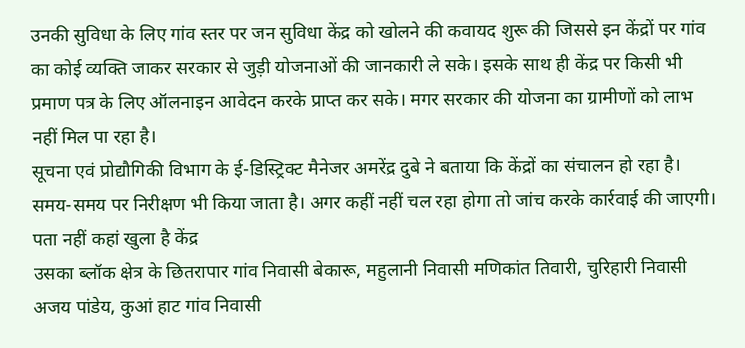उनकी सुविधा के लिए गांव स्तर पर जन सुविधा केंद्र को खोलने की कवायद शुरू की जिससे इन केंद्रों पर गांव का कोई व्यक्ति जाकर सरकार से जुड़ी योजनाओं की जानकारी ले सके। इसके साथ ही केंद्र पर किसी भी प्रमाण पत्र के लिए ऑलनाइन आवेदन करके प्राप्त कर सके। मगर सरकार की योजना का ग्रामीणों को लाभ नहीं मिल पा रहा है।
सूचना एवं प्रोद्यौगिकी विभाग के ई-डिस्ट्रिक्ट मैनेजर अमरेंद्र दुबे ने बताया कि केंद्रों का संचालन हो रहा है। समय-समय पर निरीक्षण भी किया जाता है। अगर कहीं नहीं चल रहा होगा तो जांच करके कार्रवाई की जाएगी।
पता नहीं कहां खुला है केंद्र
उसका ब्लॉक क्षेत्र के छितरापार गांव निवासी बेकारू, महुलानी निवासी मणिकांत तिवारी, चुरिहारी निवासी अजय पांडेय, कुआं हाट गांव निवासी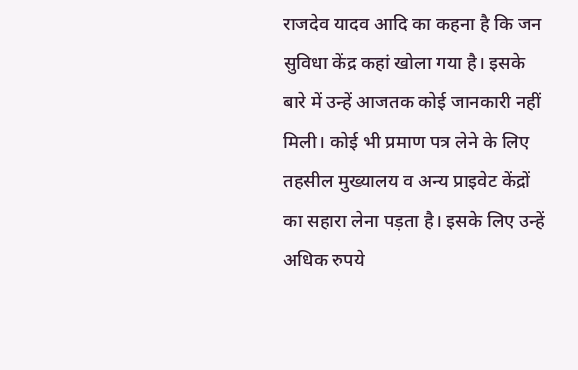राजदेव यादव आदि का कहना है कि जन सुविधा केंद्र कहां खोला गया है। इसके बारे में उन्हें आजतक कोई जानकारी नहीं मिली। कोई भी प्रमाण पत्र लेने के लिए तहसील मुख्यालय व अन्य प्राइवेट केंद्रों का सहारा लेना पड़ता है। इसके लिए उन्हें अधिक रुपये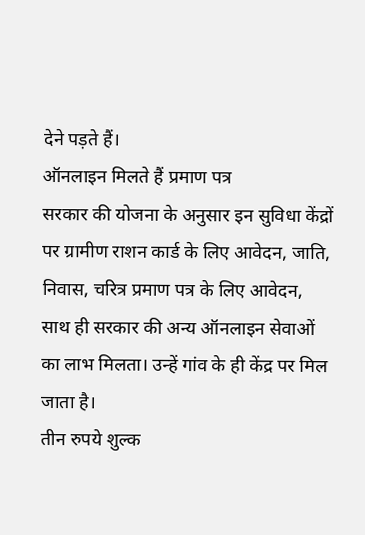देने पड़ते हैं।
ऑनलाइन मिलते हैं प्रमाण पत्र
सरकार की योजना के अनुसार इन सुविधा केंद्रों पर ग्रामीण राशन कार्ड के लिए आवेदन, जाति, निवास, चरित्र प्रमाण पत्र के लिए आवेदन, साथ ही सरकार की अन्य ऑनलाइन सेवाओं का लाभ मिलता। उन्हें गांव के ही केंद्र पर मिल जाता है।
तीन रुपये शुल्क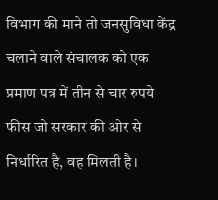विभाग की माने तो जनसुविधा केंद्र चलाने वाले संचालक को एक प्रमाण पत्र में तीन से चार रुपये फीस जो सरकार की ओर से निर्धारित है, वह मिलती है।